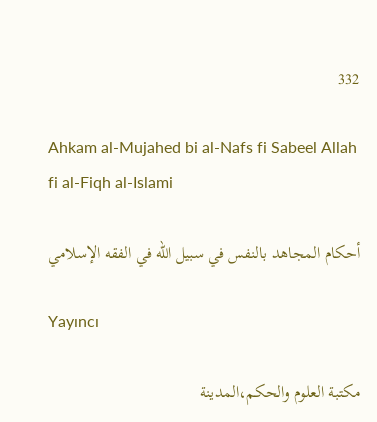332

Ahkam al-Mujahed bi al-Nafs fi Sabeel Allah fi al-Fiqh al-Islami

أحكام المجاهد بالنفس في سبيل الله في الفقه الإسلامي

Yayıncı

مكتبة العلوم والحكم،المدينة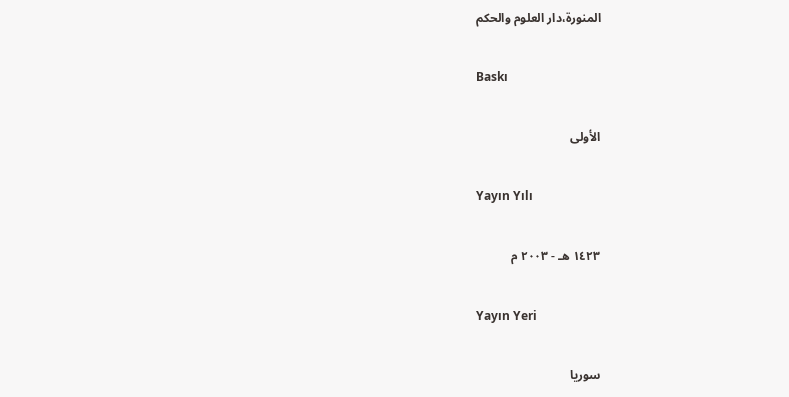المنورة،دار العلوم والحكم

Baskı

الأولى

Yayın Yılı

١٤٢٣ هـ - ٢٠٠٣ م

Yayın Yeri

سوريا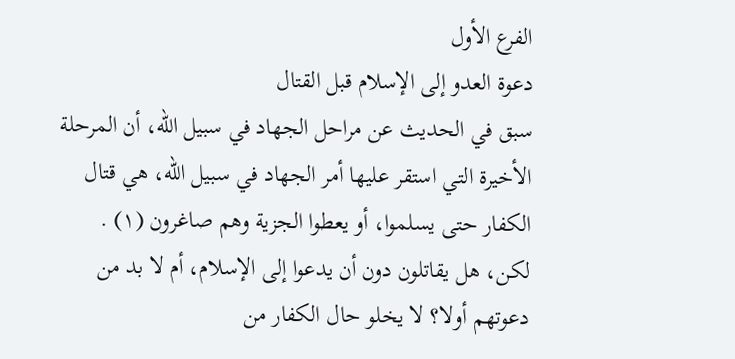الفرع الأول
دعوة العدو إلى الإسلام قبل القتال
سبق في الحديث عن مراحل الجهاد في سبيل الله، أن المرحلة الأخيرة التي استقر عليها أمر الجهاد في سبيل الله، هي قتال الكفار حتى يسلموا، أو يعطوا الجزية وهم صاغرون (١) .
لكن، هل يقاتلون دون أن يدعوا إلى الإسلام، أم لا بد من دعوتهم أولا؟ لا يخلو حال الكفار من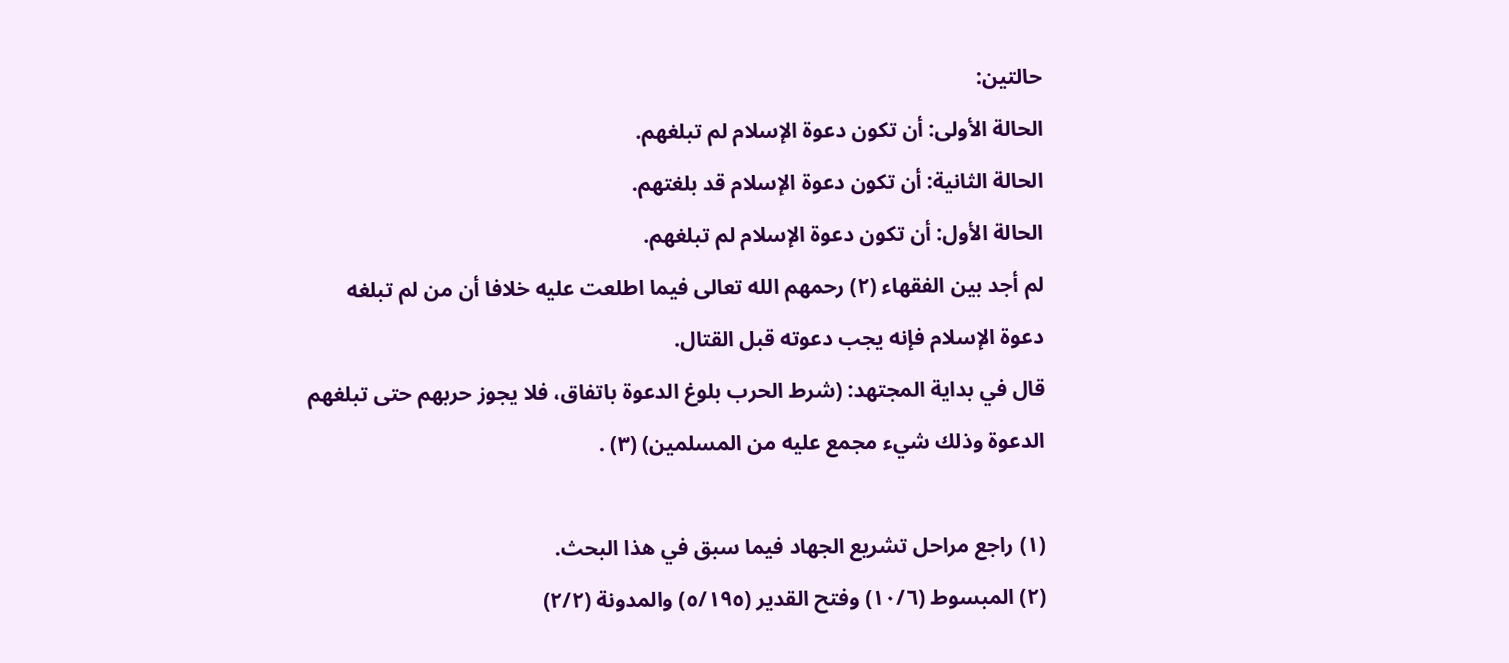حالتين:
الحالة الأولى: أن تكون دعوة الإسلام لم تبلغهم.
الحالة الثانية: أن تكون دعوة الإسلام قد بلغتهم.
الحالة الأول: أن تكون دعوة الإسلام لم تبلغهم.
لم أجد بين الفقهاء (٢) رحمهم الله تعالى فيما اطلعت عليه خلافا أن من لم تبلغه دعوة الإسلام فإنه يجب دعوته قبل القتال.
قال في بداية المجتهد: (شرط الحرب بلوغ الدعوة باتفاق، فلا يجوز حربهم حتى تبلغهم الدعوة وذلك شيء مجمع عليه من المسلمين) (٣) .

(١) راجع مراحل تشريع الجهاد فيما سبق في هذا البحث.
(٢) المبسوط (١٠/٦) وفتح القدير (٥/١٩٥) والمدونة (٢/٢)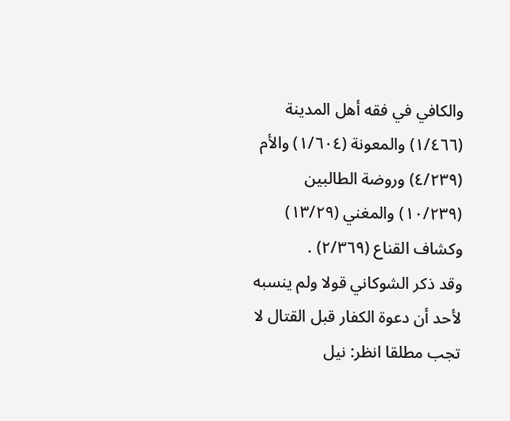والكافي في فقه أهل المدينة (١/٤٦٦) والمعونة (١/٦٠٤) والأم (٤/٢٣٩) وروضة الطالبين (١٠/٢٣٩) والمغني (١٣/٢٩) وكشاف القناع (٢/٣٦٩) .
وقد ذكر الشوكاني قولا ولم ينسبه لأحد أن دعوة الكفار قبل القتال لا تجب مطلقا انظر: نيل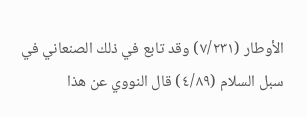الأوطار (٧/٢٣١) وقد تابع في ذلك الصنعاني في سبل السلام (٤/٨٩) قال النووي عن هذا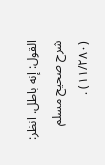القول: إنه باطل. انظر: شرح صحيح مسلم (١١/٢٨٠) .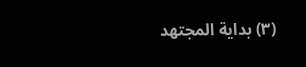(٣) بداية المجتهد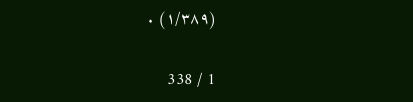(١/٣٨٩) .

1 / 338